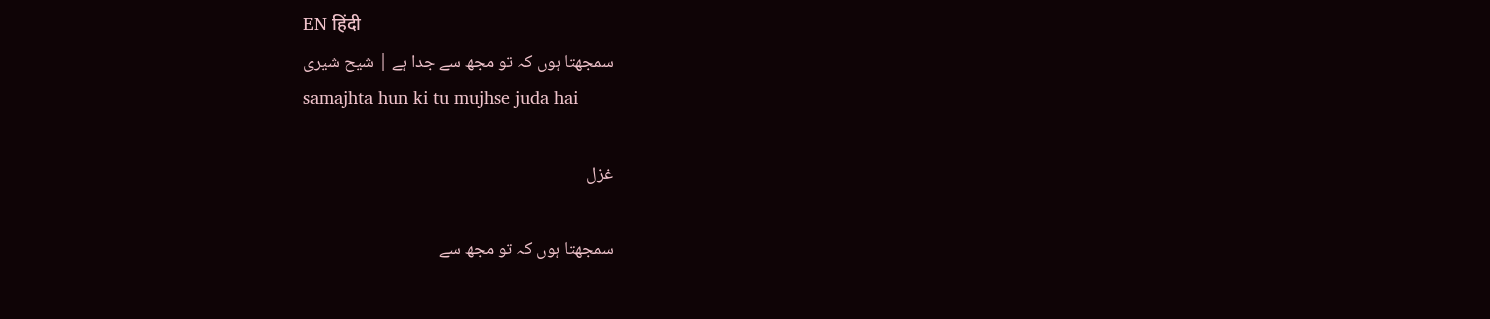EN हिंदी
سمجھتا ہوں کہ تو مجھ سے جدا ہے | شیح شیری
samajhta hun ki tu mujhse juda hai

غزل

سمجھتا ہوں کہ تو مجھ سے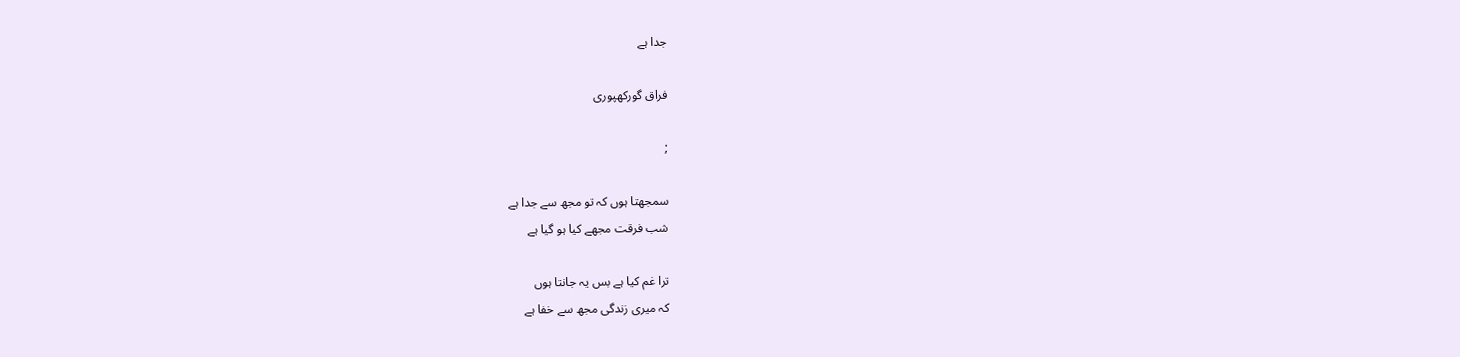جدا ہے

فراق گورکھپوری

;

سمجھتا ہوں کہ تو مجھ سے جدا ہے
شب فرقت مجھے کیا ہو گیا ہے

ترا غم کیا ہے بس یہ جانتا ہوں
کہ میری زندگی مجھ سے خفا ہے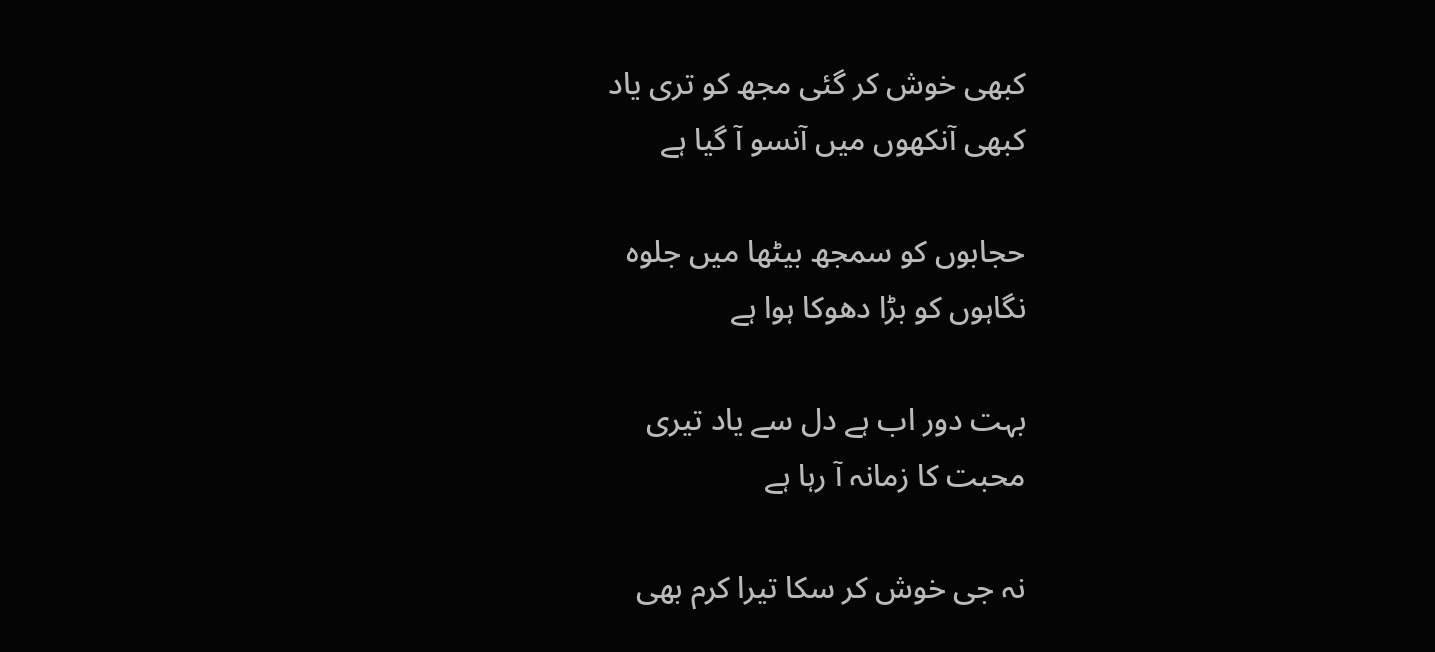کبھی خوش کر گئی مجھ کو تری یاد
کبھی آنکھوں میں آنسو آ گیا ہے

حجابوں کو سمجھ بیٹھا میں جلوہ
نگاہوں کو بڑا دھوکا ہوا ہے

بہت دور اب ہے دل سے یاد تیری
محبت کا زمانہ آ رہا ہے

نہ جی خوش کر سکا تیرا کرم بھی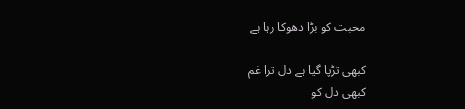محبت کو بڑا دھوکا رہا ہے

کبھی تڑپا گیا ہے دل ترا غم
کبھی دل کو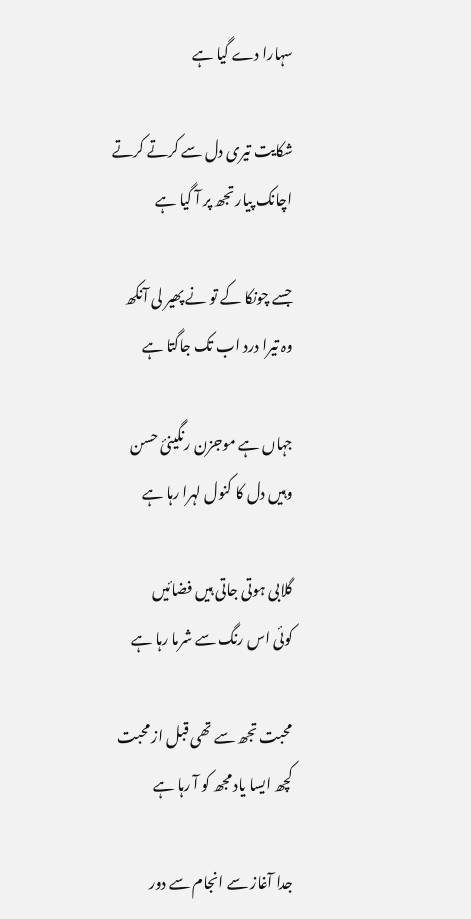سہارا دے گیا ہے

شکایت تیری دل سے کرتے کرتے
اچانک پیار تجھ پر آ گیا ہے

جسے چونکا کے تو نے پھیر لی آنکھ
وہ تیرا درد اب تک جاگتا ہے

جہاں ہے موجزن رنگینیٔ حسن
وہیں دل کا کنول لہرا رہا ہے

گلابی ہوتی جاتی ہیں فضائیں
کوئی اس رنگ سے شرما رہا ہے

محبت تجھ سے تھی قبل از محبت
کچھ ایسا یاد مجھ کو آ رہا ہے

جدا آغاز سے انجام سے دور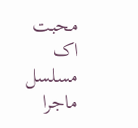محبت اک مسلسل ماجرا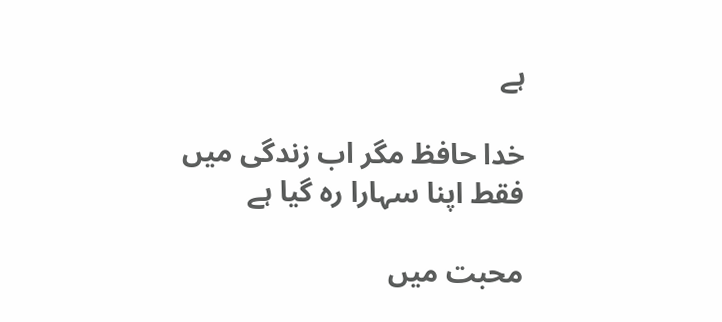ہے

خدا حافظ مگر اب زندگی میں
فقط اپنا سہارا رہ گیا ہے

محبت میں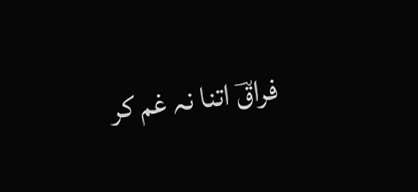فراقؔ اتنا نہ غم کر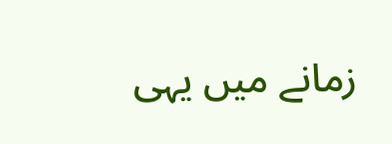زمانے میں یہی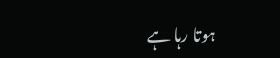ہوتا رہا ہے